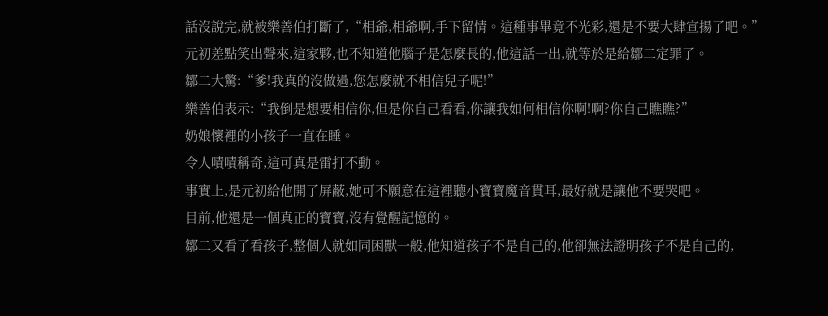話沒說完,就被樂善伯打斷了,“相爺,相爺啊,手下留情。這種事畢竟不光彩,還是不要大肆宣揚了吧。”
元初差點笑出聲來,這家夥,也不知道他腦子是怎麼長的,他這話一出,就等於是給鄒二定罪了。
鄒二大驚:“爹!我真的沒做過,您怎麼就不相信兒子呢!”
樂善伯表示:“我倒是想要相信你,但是你自己看看,你讓我如何相信你啊!啊?你自己瞧瞧?”
奶娘懷裡的小孩子一直在睡。
令人嘖嘖稱奇,這可真是雷打不動。
事實上,是元初給他開了屏蔽,她可不願意在這裡聽小寶寶魔音貫耳,最好就是讓他不要哭吧。
目前,他還是一個真正的寶寶,沒有覺醒記憶的。
鄒二又看了看孩子,整個人就如同困獸一般,他知道孩子不是自己的,他卻無法證明孩子不是自己的,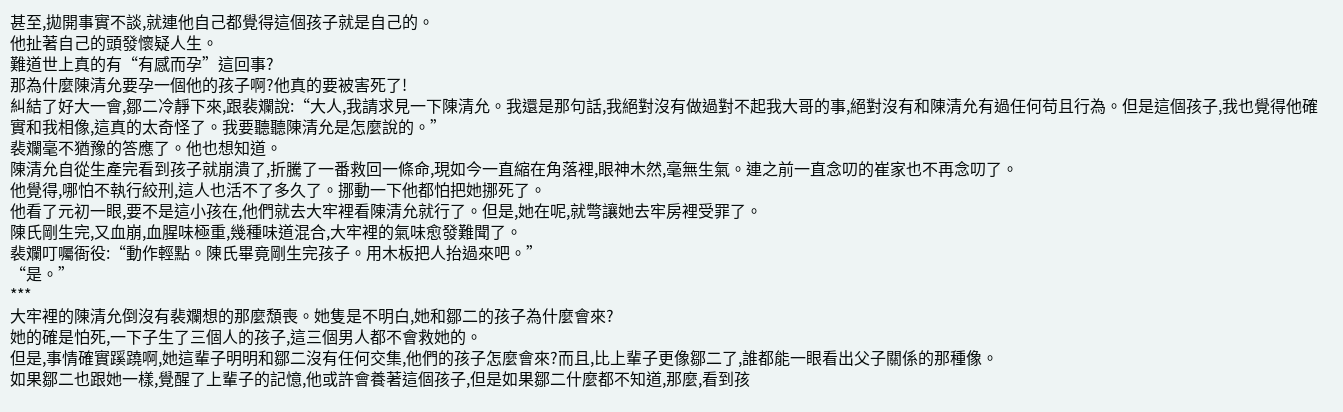甚至,拋開事實不談,就連他自己都覺得這個孩子就是自己的。
他扯著自己的頭發懷疑人生。
難道世上真的有“有感而孕”這回事?
那為什麼陳清允要孕一個他的孩子啊?他真的要被害死了!
糾結了好大一會,鄒二冷靜下來,跟裴斕說:“大人,我請求見一下陳清允。我還是那句話,我絕對沒有做過對不起我大哥的事,絕對沒有和陳清允有過任何苟且行為。但是這個孩子,我也覺得他確實和我相像,這真的太奇怪了。我要聽聽陳清允是怎麼說的。”
裴斕毫不猶豫的答應了。他也想知道。
陳清允自從生產完看到孩子就崩潰了,折騰了一番救回一條命,現如今一直縮在角落裡,眼神木然,毫無生氣。連之前一直念叨的崔家也不再念叨了。
他覺得,哪怕不執行絞刑,這人也活不了多久了。挪動一下他都怕把她挪死了。
他看了元初一眼,要不是這小孩在,他們就去大牢裡看陳清允就行了。但是,她在呢,就彆讓她去牢房裡受罪了。
陳氏剛生完,又血崩,血腥味極重,幾種味道混合,大牢裡的氣味愈發難聞了。
裴斕叮囑衙役:“動作輕點。陳氏畢竟剛生完孩子。用木板把人抬過來吧。”
“是。”
***
大牢裡的陳清允倒沒有裴斕想的那麼頹喪。她隻是不明白,她和鄒二的孩子為什麼會來?
她的確是怕死,一下子生了三個人的孩子,這三個男人都不會救她的。
但是,事情確實蹊蹺啊,她這輩子明明和鄒二沒有任何交集,他們的孩子怎麼會來?而且,比上輩子更像鄒二了,誰都能一眼看出父子關係的那種像。
如果鄒二也跟她一樣,覺醒了上輩子的記憶,他或許會養著這個孩子,但是如果鄒二什麼都不知道,那麼,看到孩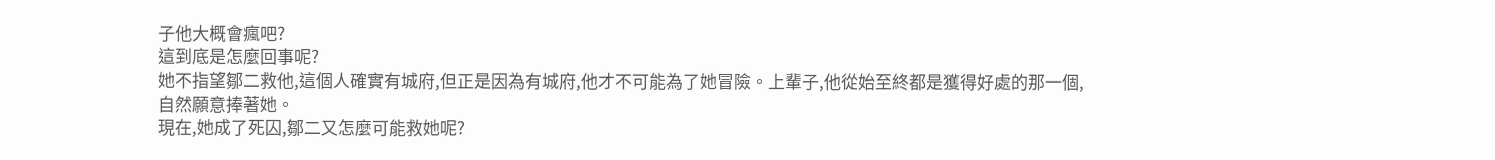子他大概會瘋吧?
這到底是怎麼回事呢?
她不指望鄒二救他,這個人確實有城府,但正是因為有城府,他才不可能為了她冒險。上輩子,他從始至終都是獲得好處的那一個,自然願意捧著她。
現在,她成了死囚,鄒二又怎麼可能救她呢?